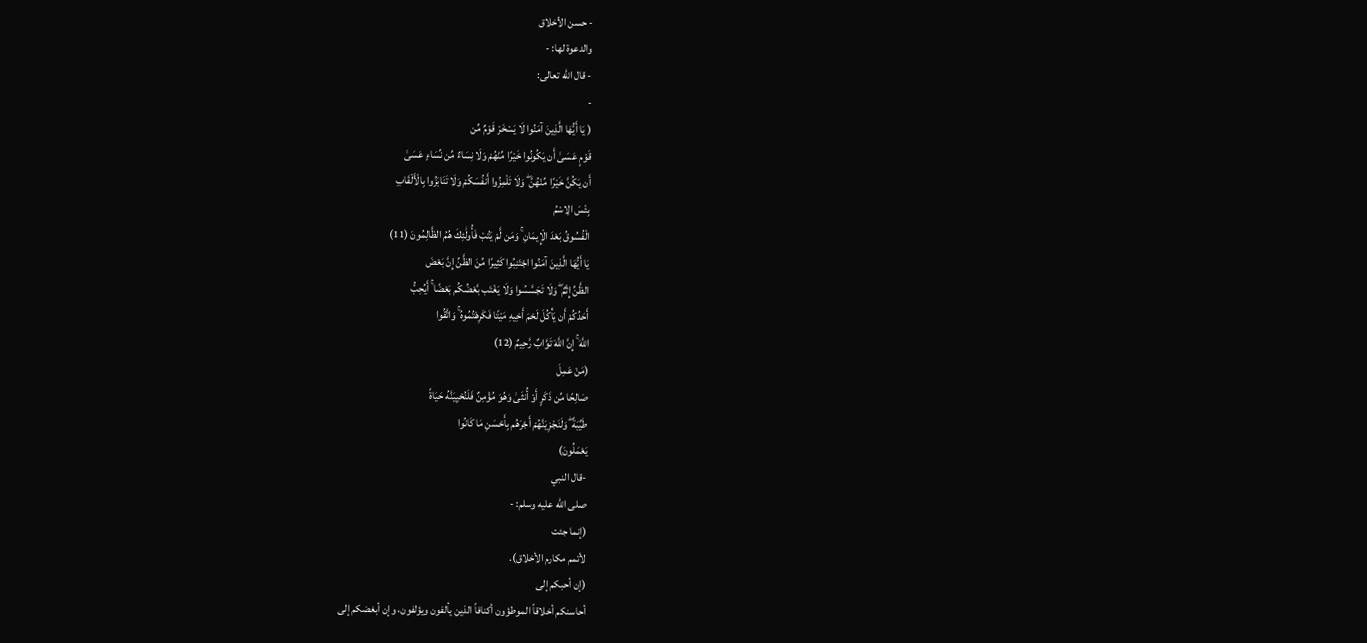- حسن الأخلاق
والدعوة لها: -
- قال الله تعالى:
-
( يَا أَيُّهَا الَّذِينَ آمَنُوا لَا يَسْخَرْ قَوْمٌ مِّن
قَوْمٍ عَسَىٰ أَن يَكُونُوا خَيْرًا مِّنْهُمْ وَلَا نِسَاءٌ مِّن نِّسَاءٍ عَسَىٰ
أَن يَكُنَّ خَيْرًا مِّنْهُنَّ ۖ وَلَا تَلْمِزُوا أَنفُسَكُمْ وَلَا تَنَابَزُوا بِالْأَلْقَابِ
بِئْسَ الِاسْمُ
الْفُسُوقُ بَعْدَ الْإِيمَانِ ۚ وَمَن لَّمْ يَتُبْ فَأُولَٰئِكَ هُمُ الظَّالِمُونَ (11)
يَا أَيُّهَا الَّذِينَ آمَنُوا اجْتَنِبُوا كَثِيرًا مِّنَ الظَّنِّ إِنَّ بَعْضَ
الظَّنِّ إِثْمٌ ۖ وَلَا تَجَسَّسُوا وَلَا يَغْتَب بَّعْضُكُم بَعْضًا ۚ أَيُحِبُّ
أَحَدُكُمْ أَن يَأْكُلَ لَحْمَ أَخِيهِ مَيْتًا فَكَرِهْتُمُوهُ ۚ وَاتَّقُوا
اللَّهَ ۚ إِنَّ اللَّهَ تَوَّابٌ رَّحِيمٌ (12)
(مَنْ عَمِلَ
صَالِحًا مِّن ذَكَرٍ أَوْ أُنثَىٰ وَهُوَ مُؤْمِنٌ فَلَنُحْيِيَنَّهُ حَيَاةً
طَيِّبَةً ۖ وَلَنَجْزِيَنَّهُمْ أَجْرَهُم بِأَحْسَنِ مَا كَانُوا
يَعْمَلُونَ)
-قال النبي
صلى الله عليه وسلم: -
(إنما جئت
لأتمم مكارم الأخلاق).
(إن أحبكم إلى
أحاسنكم أخلاقاً الموطؤون أكنافاً الذين يألفون ويؤلفون، وإن أبغضكم إلى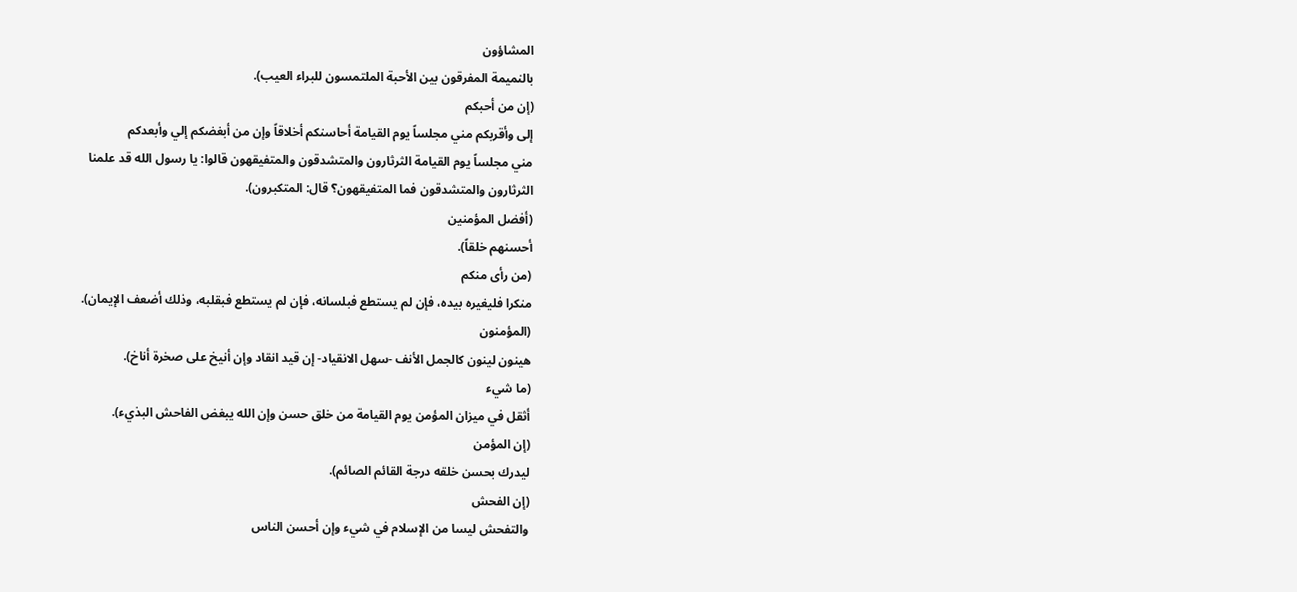المشاؤون
بالنميمة المفرقون بين الأحبة الملتمسون للبراء العيب).
(إن من أحبكم
إلى وأقربكم مني مجلساً يوم القيامة أحاسنكم أخلاقاً وإن من أبغضكم إلي وأبعدكم
مني مجلساً يوم القيامة الثرثارون والمتشدقون والمتفيقهون قالوا: يا رسول الله قد علمنا
الثرثارون والمتشدقون فما المتفيقهون؟ قال: المتكبرون).
(أفضل المؤمنين
أحسنهم خلقاً).
(من رأى منكم
منكرا فليغيره بيده، فإن لم يستطع فبلسانه، فإن لم يستطع فبقلبه، وذلك أضعف الإيمان).
(المؤمنون
هينون لينون كالجمل الأنف -سهل الانقياد- إن قيد انقاد وإن أنيخ على صخرة أناخ).
(ما شيء
أثقل في ميزان المؤمن يوم القيامة من خلق حسن وإن الله يبغض الفاحش البذيء).
(إن المؤمن
ليدرك بحسن خلقه درجة القائم الصائم).
(إن الفحش
والتفحش ليسا من الإسلام في شيء وإن أحسن الناس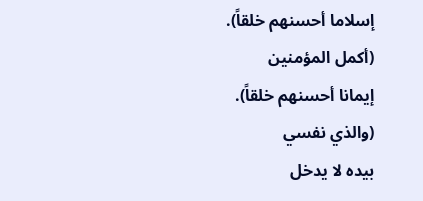إسلاما أحسنهم خلقاً).
(أكمل المؤمنين
إيمانا أحسنهم خلقاً).
(والذي نفسي
بيده لا يدخل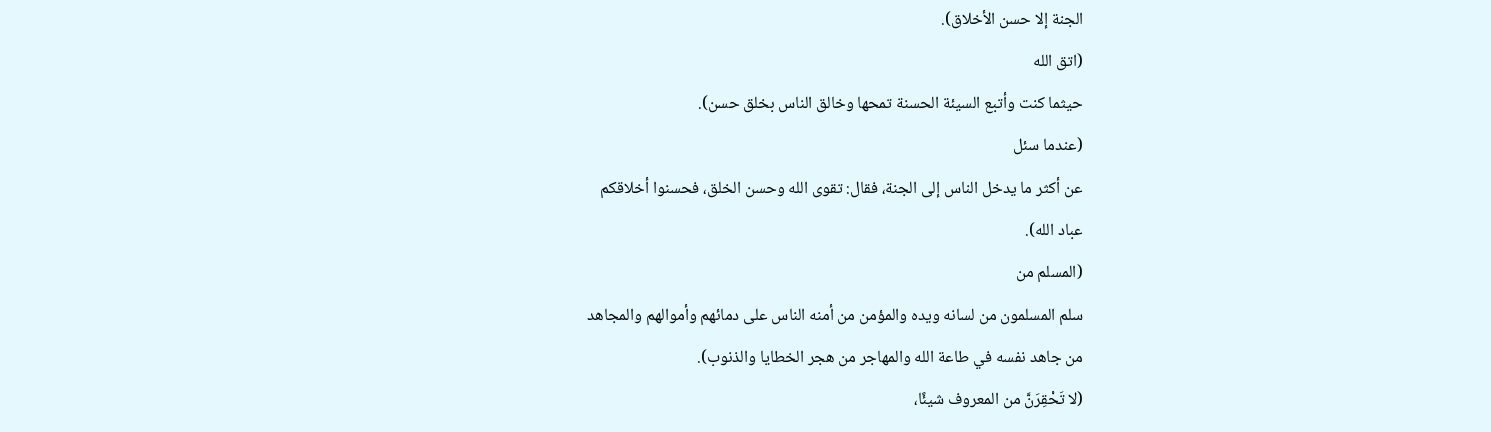الجنة إلا حسن الأخلاق).
(اتق الله
حيثما كنت وأتبع السيئة الحسنة تمحها وخالق الناس بخلق حسن).
(عندما سئل
عن أكثر ما يدخل الناس إلى الجنة، فقال: تقوى الله وحسن الخلق، فحسنوا أخلاقكم
عباد الله).
(المسلم من
سلم المسلمون من لسانه ويده والمؤمن من أمنه الناس على دمائهم وأموالهم والمجاهد
من جاهد نفسه في طاعة الله والمهاجر من هجر الخطايا والذنوب).
(لا تَحْقِرَنَّ من المعروف شيئًا،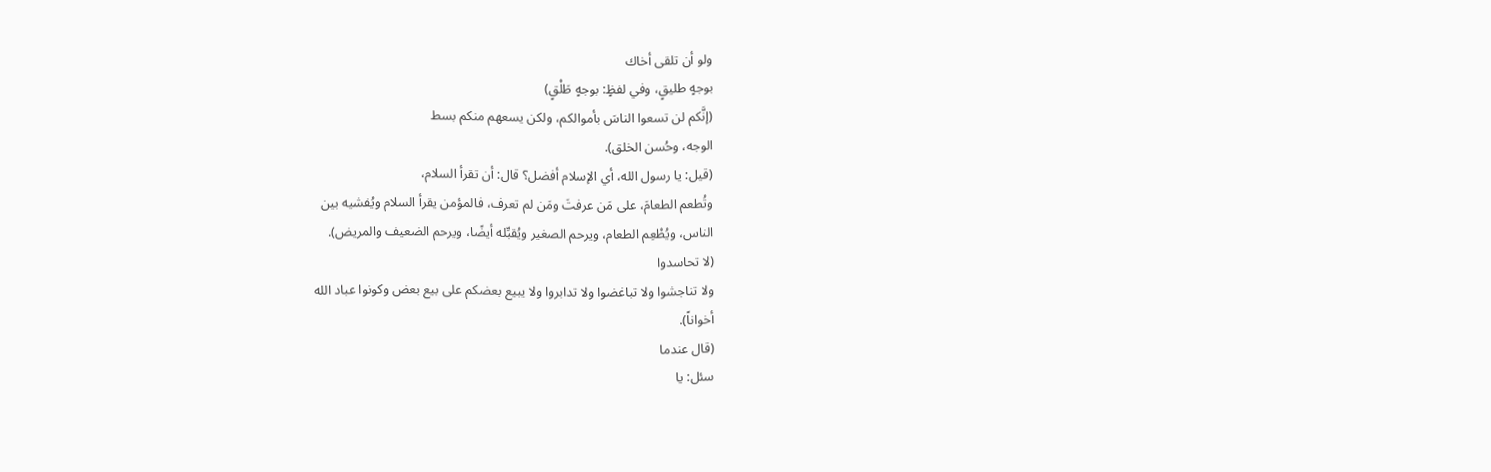ولو أن تلقى أخاك
بوجهٍ طليقٍ، وفي لفظٍ: بوجهٍ طَلْقٍ)
(إنَّكم لن تسعوا الناسَ بأموالكم، ولكن يسعهم منكم بسط
الوجه، وحُسن الخلق).
(قيل: يا رسول الله، أي الإسلام أفضل؟ قال: أن تقرأ السلام،
وتُطعم الطعامَ، على مَن عرفتَ ومَن لم تعرف، فالمؤمن يقرأ السلام ويُفشيه بين
الناس، ويُطْعِم الطعام، ويرحم الصغير ويُقبِّله أيضًا، ويرحم الضعيف والمريض).
(لا تحاسدوا
ولا تناجشوا ولا تباغضوا ولا تدابروا ولا يبيع بعضكم على بيع بعض وكونوا عباد الله
أخواناً).
(قال عندما
سئل: يا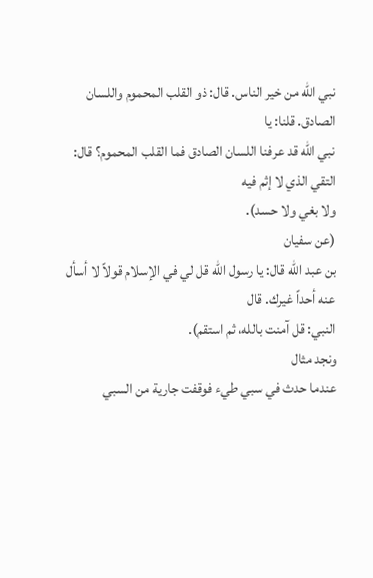نبي الله من خير الناس. قال: ذو القلب المحموم واللسان الصادق. قلنا: يا
نبي الله قد عرفنا اللسان الصادق فما القلب المحموم؟ قال: التقي الذي لا إثم فيه
ولا بغي ولا حسد).
(عن سفيان
بن عبد الله قال: يا رسول الله قل لي في الإسلام قولاً لا أسأل عنه أحداً غيرك. قال
النبي: قل آمنت بالله، ثم استقم).
ونجد مثال
عندما حدث في سبي طيء فوقفت جارية من السبي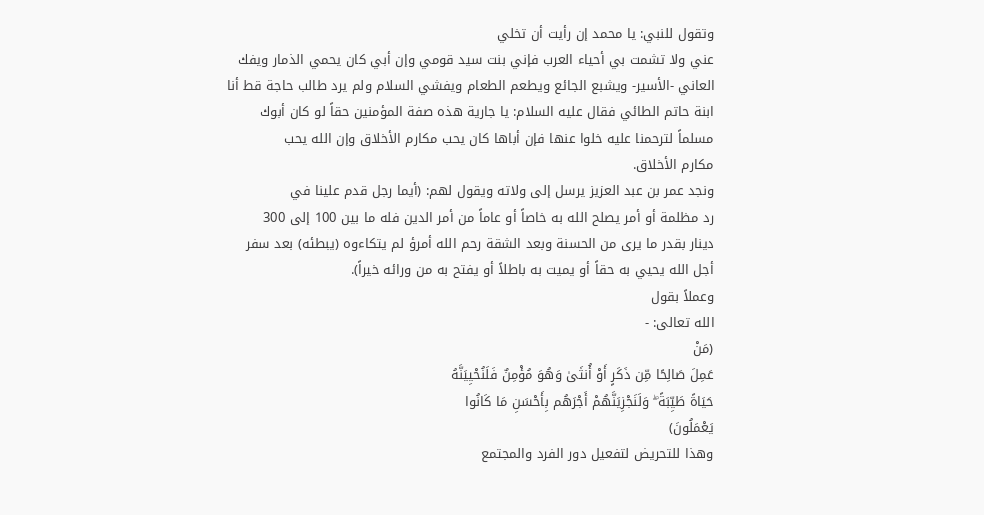وتقول للنبي: يا محمد إن رأيت أن تخلي
عني ولا تشمت بي أحياء العرب فإني بنت سيد قومي وإن أبي كان يحمي الذمار ويفك
العاني -الأسير- ويشبع الجائع ويطعم الطعام ويفشي السلام ولم يرد طالب حاجة قط أنا
ابنة حاتم الطائي فقال عليه السلام: يا جارية هذه صفة المؤمنين حقاً لو كان أبوك
مسلماً لترحمنا عليه خلوا عنها فإن أباها كان يحب مكارم الأخلاق وإن الله يحب
مكارم الأخلاق.
ونجد عمر بن عبد العزيز يرسل إلى ولاته ويقول لهم: (أيما رجل قدم علينا في
رد مظلمة أو أمر يصلح الله به خاصاً أو عاماً من أمر الدين فله ما بين 100 إلى 300
دينار بقدر ما يرى من الحسنة وبعد الشقة رحم الله أمرؤ لم يتكاءوه (يبطئه) بعد سفر
أجل الله يحيي به حقاً أو يميت به باطلاً أو يفتح به من ورائه خيراً).
وعملاً بقول
الله تعالى: -
(مَنْ
عَمِلَ صَالِحًا مِّن ذَكَرٍ أَوْ أُنثَىٰ وَهُوَ مُؤْمِنٌ فَلَنُحْيِيَنَّهُ
حَيَاةً طَيِّبَةً ۖ وَلَنَجْزِيَنَّهُمْ أَجْرَهُم بِأَحْسَنِ مَا كَانُوا
يَعْمَلُونَ)
وهذا للتحريض لتفعيل دور الفرد والمجتمع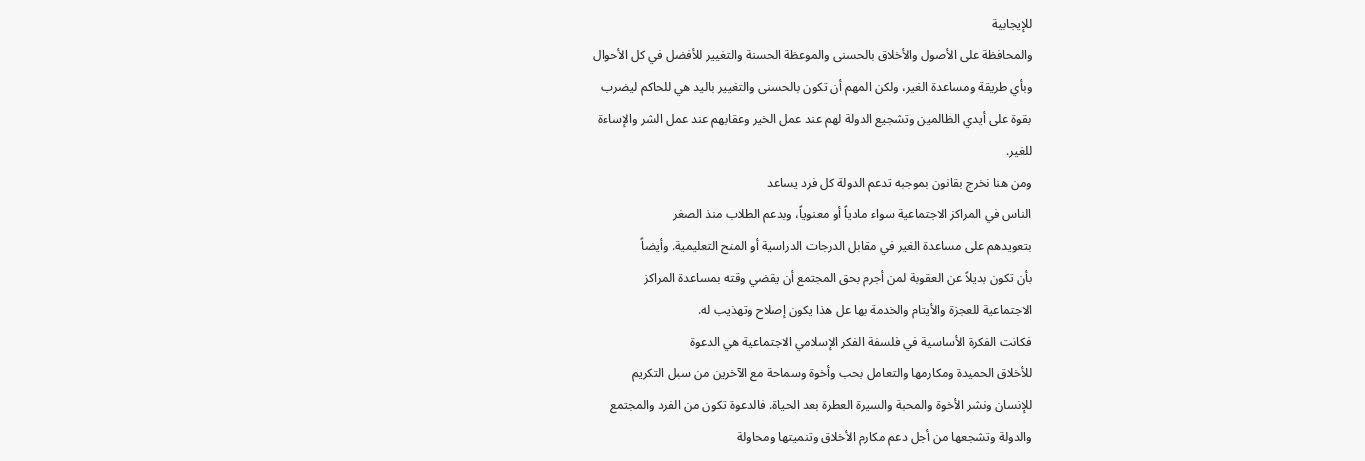للإيجابية
والمحافظة على الأصول والأخلاق بالحسنى والموعظة الحسنة والتغيير للأفضل في كل الأحوال
وبأي طريقة ومساعدة الغير، ولكن المهم أن تكون بالحسنى والتغيير باليد هي للحاكم ليضرب
بقوة على أيدي الظالمين وتشجيع الدولة لهم عند عمل الخير وعقابهم عند عمل الشر والإساءة
للغير.
ومن هنا نخرج بقانون بموجبه تدعم الدولة كل فرد يساعد
الناس في المراكز الاجتماعية سواء مادياً أو معنوياً، وبدعم الطلاب منذ الصغر
بتعويدهم على مساعدة الغير في مقابل الدرجات الدراسية أو المنح التعليمية. وأيضاً
بأن تكون بديلاً عن العقوبة لمن أجرم بحق المجتمع أن يقضي وقته بمساعدة المراكز
الاجتماعية للعجزة والأيتام والخدمة بها عل هذا يكون إصلاح وتهذيب له.
فكانت الفكرة الأساسية في فلسفة الفكر الإسلامي الاجتماعية هي الدعوة
للأخلاق الحميدة ومكارمها والتعامل بحب وأخوة وسماحة مع الآخرين من سبل التكريم
للإنسان ونشر الأخوة والمحبة والسيرة العطرة بعد الحياة. فالدعوة تكون من الفرد والمجتمع
والدولة وتشجعها من أجل دعم مكارم الأخلاق وتنميتها ومحاولة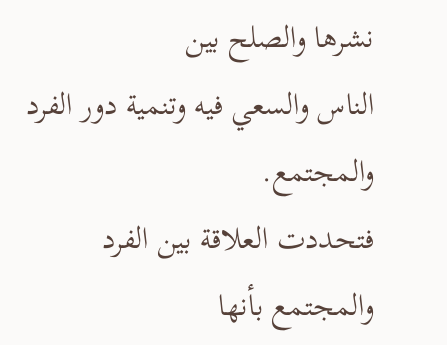نشرها والصلح بين
الناس والسعي فيه وتنمية دور الفرد والمجتمع.
فتحددت العلاقة بين الفرد والمجتمع بأنها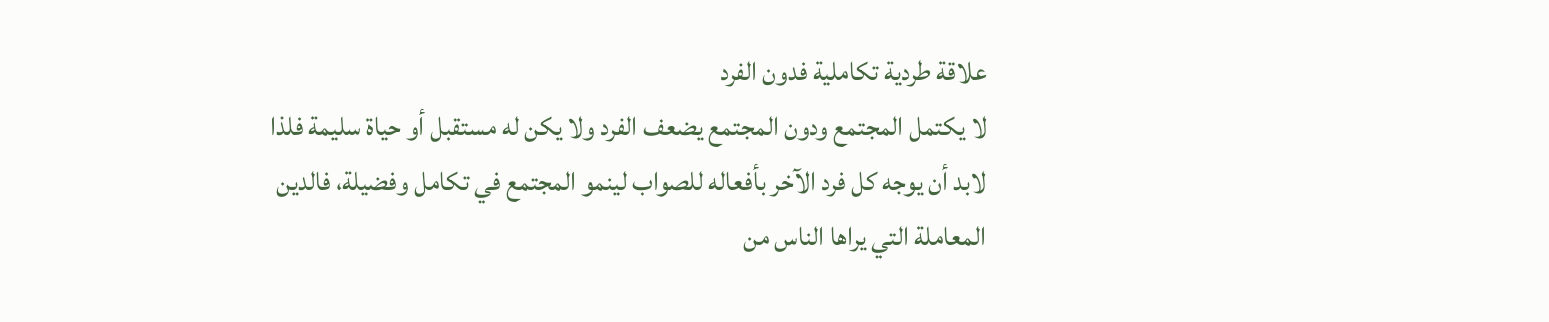علاقة طردية تكاملية فدون الفرد
لا يكتمل المجتمع ودون المجتمع يضعف الفرد ولا يكن له مستقبل أو حياة سليمة فلذا
لابد أن يوجه كل فرد الآخر بأفعاله للصواب لينمو المجتمع في تكامل وفضيلة، فالدين
المعاملة التي يراها الناس من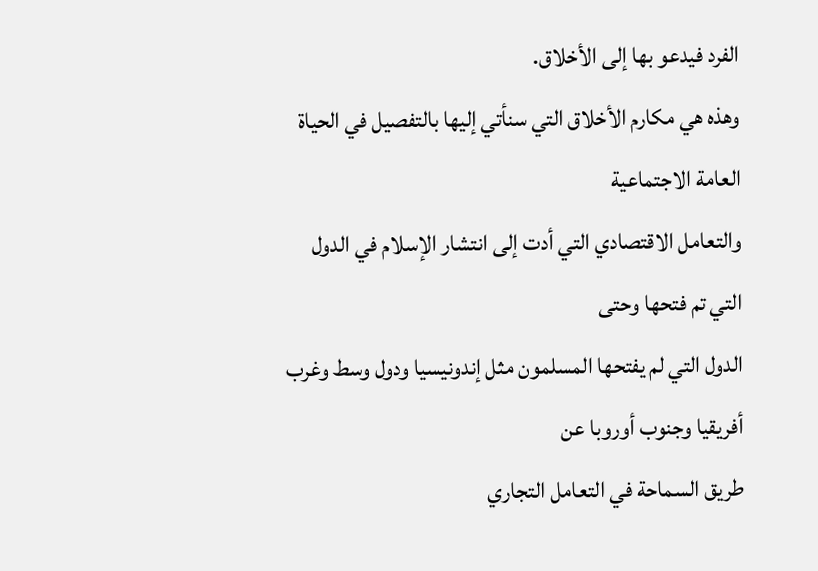الفرد فيدعو بها إلى الأخلاق.
وهذه هي مكارم الأخلاق التي سنأتي إليها بالتفصيل في الحياة العامة الاجتماعية
والتعامل الاقتصادي التي أدت إلى انتشار الإسلام في الدول التي تم فتحها وحتى
الدول التي لم يفتحها المسلمون مثل إندونيسيا ودول وسط وغرب أفريقيا وجنوب أوروبا عن
طريق السماحة في التعامل التجاري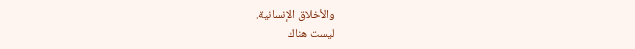والأخلاق الإنسانية.
ليست هناك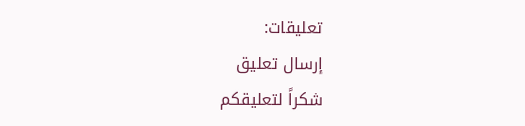تعليقات:
إرسال تعليق
شكراً لتعليقكم